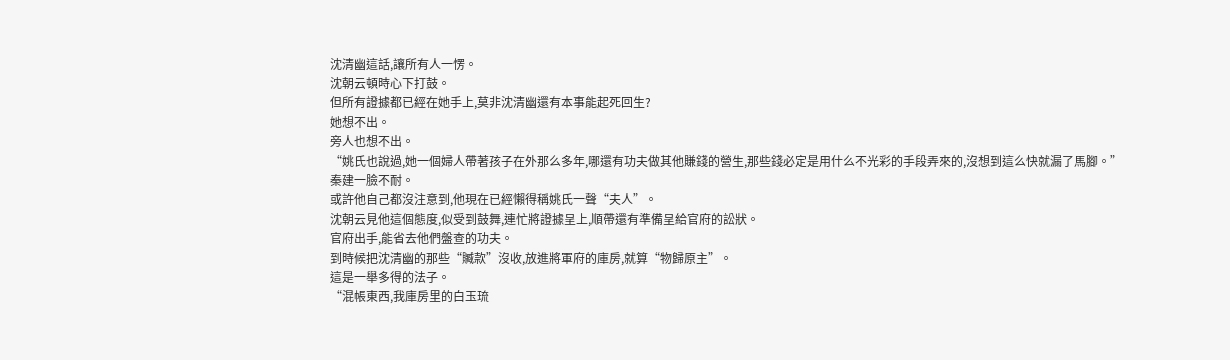沈清幽這話,讓所有人一愣。
沈朝云頓時心下打鼓。
但所有證據都已經在她手上,莫非沈清幽還有本事能起死回生?
她想不出。
旁人也想不出。
“姚氏也說過,她一個婦人帶著孩子在外那么多年,哪還有功夫做其他賺錢的營生,那些錢必定是用什么不光彩的手段弄來的,沒想到這么快就漏了馬腳。”
秦建一臉不耐。
或許他自己都沒注意到,他現在已經懶得稱姚氏一聲“夫人”。
沈朝云見他這個態度,似受到鼓舞,連忙將證據呈上,順帶還有準備呈給官府的訟狀。
官府出手,能省去他們盤查的功夫。
到時候把沈清幽的那些“贓款”沒收,放進將軍府的庫房,就算“物歸原主”。
這是一舉多得的法子。
“混帳東西,我庫房里的白玉琉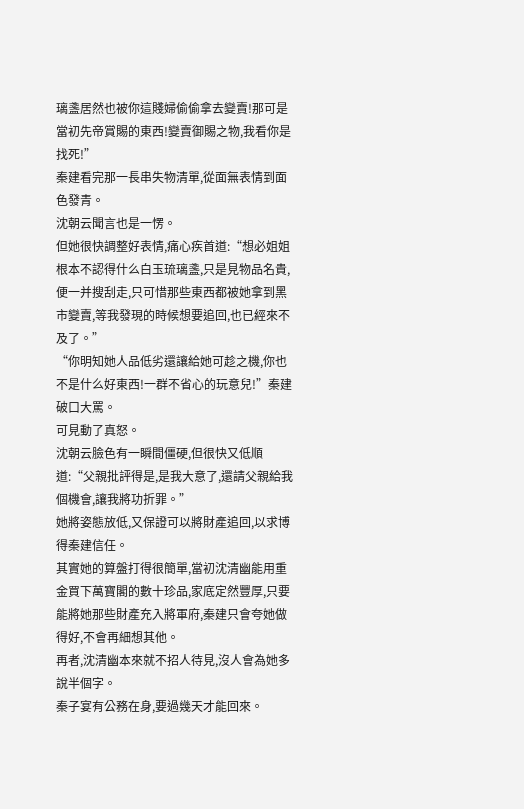璃盞居然也被你這賤婦偷偷拿去變賣!那可是當初先帝賞賜的東西!變賣御賜之物,我看你是找死!”
秦建看完那一長串失物清單,從面無表情到面色發青。
沈朝云聞言也是一愣。
但她很快調整好表情,痛心疾首道:“想必姐姐根本不認得什么白玉琉璃盞,只是見物品名貴,便一并搜刮走,只可惜那些東西都被她拿到黑市變賣,等我發現的時候想要追回,也已經來不及了。”
“你明知她人品低劣還讓給她可趁之機,你也不是什么好東西!一群不省心的玩意兒!”秦建破口大罵。
可見動了真怒。
沈朝云臉色有一瞬間僵硬,但很快又低順道:“父親批評得是,是我大意了,還請父親給我個機會,讓我將功折罪。”
她將姿態放低,又保證可以將財產追回,以求博得秦建信任。
其實她的算盤打得很簡單,當初沈清幽能用重金買下萬寶閣的數十珍品,家底定然豐厚,只要能將她那些財產充入將軍府,秦建只會夸她做得好,不會再細想其他。
再者,沈清幽本來就不招人待見,沒人會為她多說半個字。
秦子宴有公務在身,要過幾天才能回來。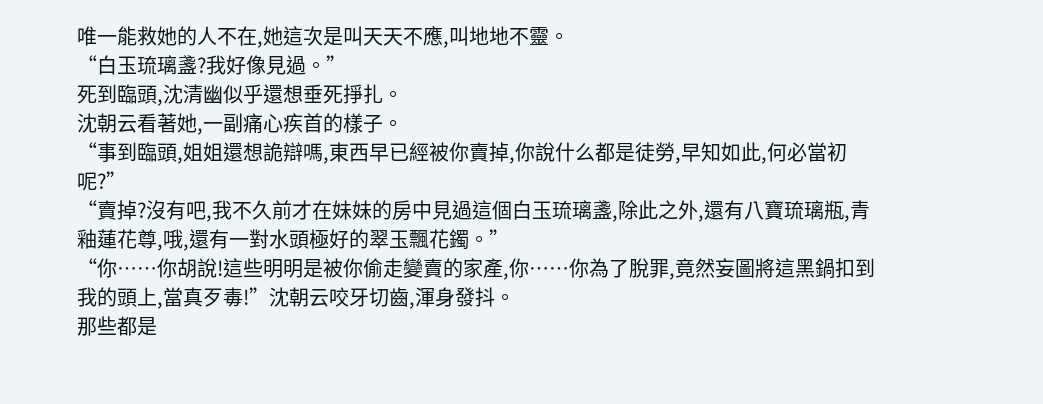唯一能救她的人不在,她這次是叫天天不應,叫地地不靈。
“白玉琉璃盞?我好像見過。”
死到臨頭,沈清幽似乎還想垂死掙扎。
沈朝云看著她,一副痛心疾首的樣子。
“事到臨頭,姐姐還想詭辯嗎,東西早已經被你賣掉,你說什么都是徒勞,早知如此,何必當初呢?”
“賣掉?沒有吧,我不久前才在妹妹的房中見過這個白玉琉璃盞,除此之外,還有八寶琉璃瓶,青釉蓮花尊,哦,還有一對水頭極好的翠玉飄花鐲。”
“你……你胡說!這些明明是被你偷走變賣的家產,你……你為了脫罪,竟然妄圖將這黑鍋扣到我的頭上,當真歹毒!”沈朝云咬牙切齒,渾身發抖。
那些都是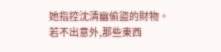她指控沈清幽偷盜的財物。
若不出意外,那些東西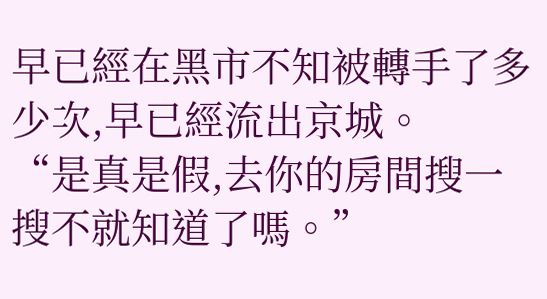早已經在黑市不知被轉手了多少次,早已經流出京城。
“是真是假,去你的房間搜一搜不就知道了嗎。”